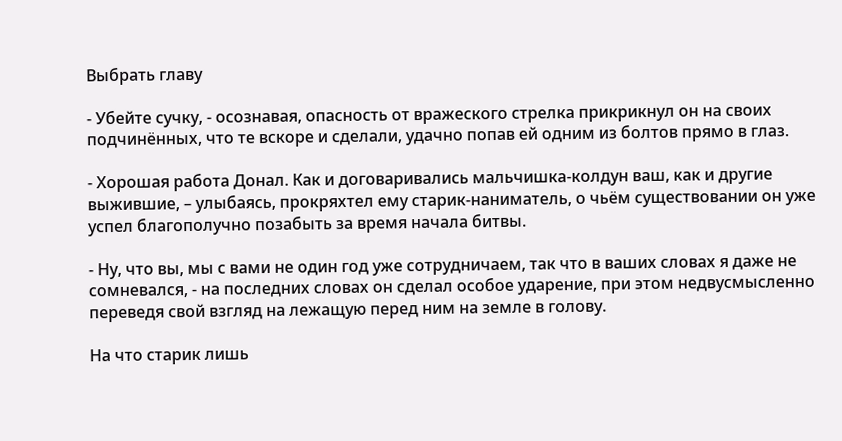Выбрать главу

- Убейте сучку, - осознавая, опасность от вражеского стрелка прикрикнул он на своих подчинённых, что те вскоре и сделали, удачно попав ей одним из болтов прямо в глаз.

- Хорошая работа Донал. Как и договаривались мальчишка-колдун ваш, как и другие выжившие, – улыбаясь, прокряхтел ему старик-наниматель, о чьём существовании он уже успел благополучно позабыть за время начала битвы.

- Ну, что вы, мы с вами не один год уже сотрудничаем, так что в ваших словах я даже не сомневался, - на последних словах он сделал особое ударение, при этом недвусмысленно переведя свой взгляд на лежащую перед ним на земле в голову.

На что старик лишь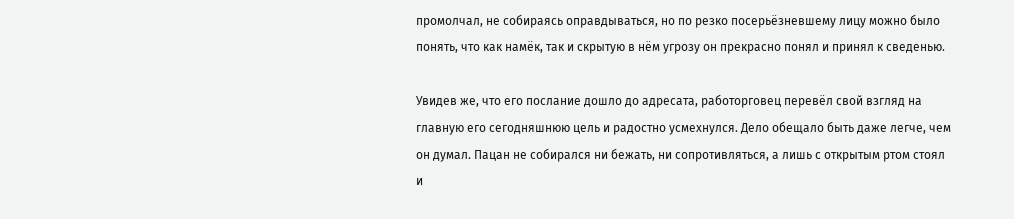промолчал, не собираясь оправдываться, но по резко посерьёзневшему лицу можно было понять, что как намёк, так и скрытую в нём угрозу он прекрасно понял и принял к сведенью.

Увидев же, что его послание дошло до адресата, работорговец перевёл свой взгляд на главную его сегодняшнюю цель и радостно усмехнулся. Дело обещало быть даже легче, чем он думал. Пацан не собирался ни бежать, ни сопротивляться, а лишь с открытым ртом стоял и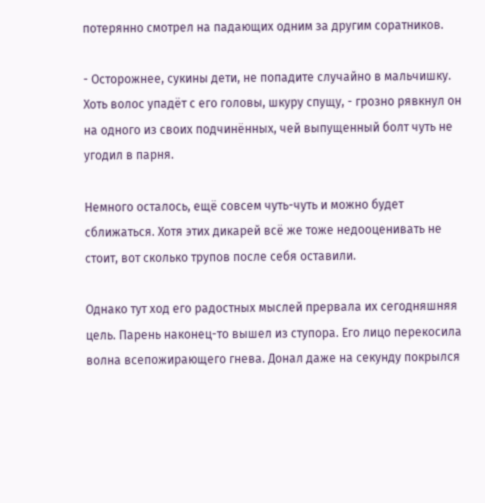потерянно смотрел на падающих одним за другим соратников.

- Осторожнее, сукины дети, не попадите случайно в мальчишку. Хоть волос упадёт с его головы, шкуру спущу, - грозно рявкнул он на одного из своих подчинённых, чей выпущенный болт чуть не угодил в парня.

Немного осталось, ещё совсем чуть-чуть и можно будет сближаться. Хотя этих дикарей всё же тоже недооценивать не стоит, вот сколько трупов после себя оставили.

Однако тут ход его радостных мыслей прервала их сегодняшняя цель. Парень наконец-то вышел из ступора. Его лицо перекосила волна всепожирающего гнева. Донал даже на секунду покрылся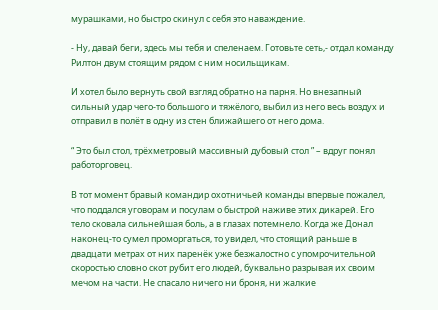мурашками, но быстро скинул с себя это наваждение.

- Ну, давай беги, здесь мы тебя и спеленаем. Готовьте сеть,- отдал команду Рилтон двум стоящим рядом с ним носильщикам.

И хотел было вернуть свой взгляд обратно на парня. Но внезапный сильный удар чего-то большого и тяжёлого, выбил из него весь воздух и отправил в полёт в одну из стен ближайшего от него дома.

“ Это был стол, трёхметровый массивный дубовый стол ” – вдруг понял работорговец.

В тот момент бравый командир охотничьей команды впервые пожалел, что поддался уговорам и посулам о быстрой наживе этих дикарей. Его тело сковала сильнейшая боль, а в глазах потемнело. Когда же Донал наконец-то сумел проморгаться, то увидел, что стоящий раньше в двадцати метрах от них паренёк уже безжалостно с упомрочительной скоростью словно скот рубит его людей, буквально разрывая их своим мечом на части. Не спасало ничего ни броня, ни жалкие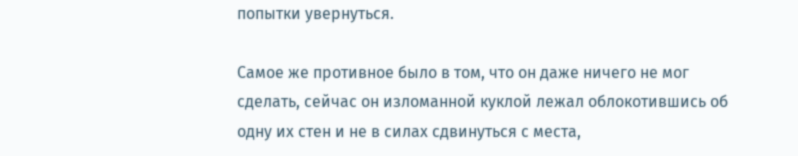попытки увернуться.

Самое же противное было в том, что он даже ничего не мог сделать, сейчас он изломанной куклой лежал облокотившись об одну их стен и не в силах сдвинуться с места,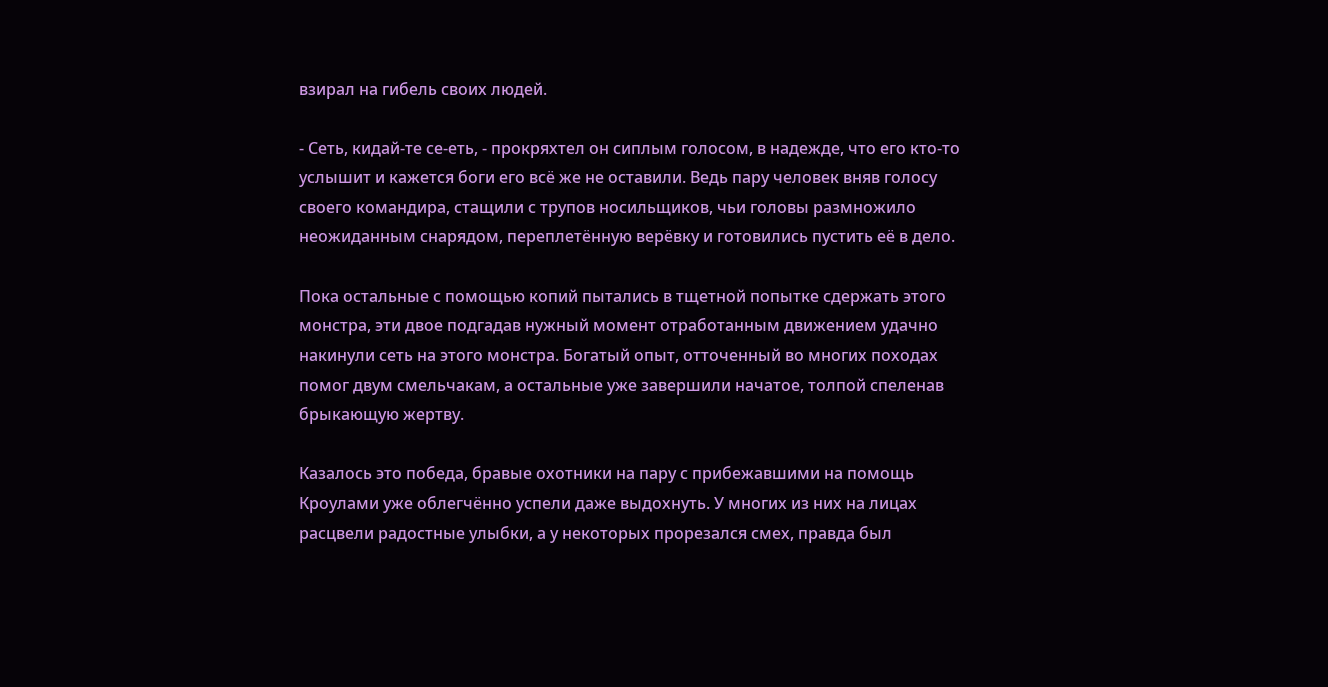взирал на гибель своих людей.

- Сеть, кидай-те се-еть, - прокряхтел он сиплым голосом, в надежде, что его кто-то услышит и кажется боги его всё же не оставили. Ведь пару человек вняв голосу своего командира, стащили с трупов носильщиков, чьи головы размножило неожиданным снарядом, переплетённую верёвку и готовились пустить её в дело.

Пока остальные с помощью копий пытались в тщетной попытке сдержать этого монстра, эти двое подгадав нужный момент отработанным движением удачно накинули сеть на этого монстра. Богатый опыт, отточенный во многих походах помог двум смельчакам, а остальные уже завершили начатое, толпой спеленав брыкающую жертву.

Казалось это победа, бравые охотники на пару с прибежавшими на помощь Кроулами уже облегчённо успели даже выдохнуть. У многих из них на лицах расцвели радостные улыбки, а у некоторых прорезался смех, правда был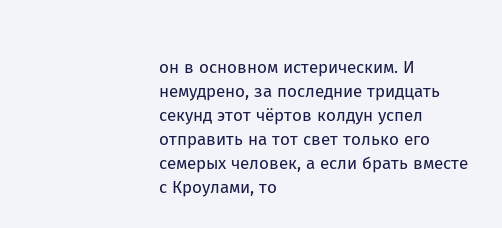он в основном истерическим. И немудрено, за последние тридцать секунд этот чёртов колдун успел отправить на тот свет только его семерых человек, а если брать вместе с Кроулами, то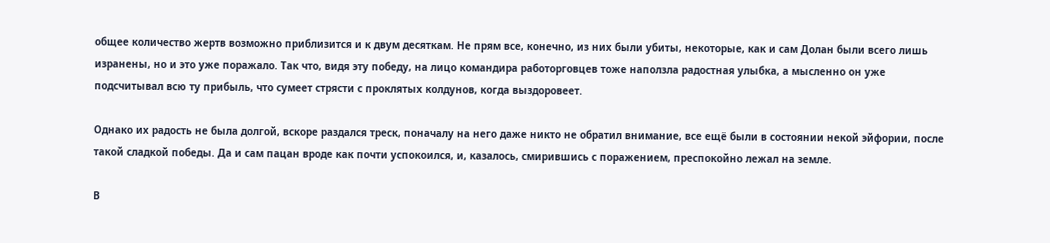общее количество жертв возможно приблизится и к двум десяткам. Не прям все, конечно, из них были убиты, некоторые, как и сам Долан были всего лишь изранены, но и это уже поражало. Так что, видя эту победу, на лицо командира работорговцев тоже наползла радостная улыбка, а мысленно он уже подсчитывал всю ту прибыль, что сумеет стрясти с проклятых колдунов, когда выздоровеет.

Однако их радость не была долгой, вскоре раздался треск, поначалу на него даже никто не обратил внимание, все ещё были в состоянии некой эйфории, после такой сладкой победы. Да и сам пацан вроде как почти успокоился, и, казалось, смирившись с поражением, преспокойно лежал на земле.

В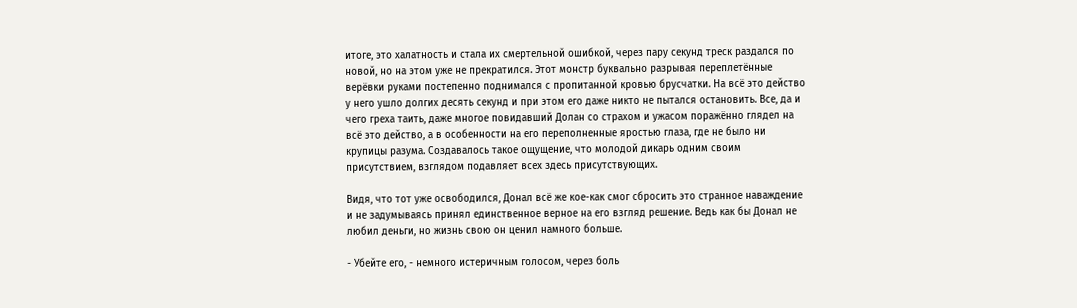итоге, это халатность и стала их смертельной ошибкой, через пару секунд треск раздался по новой, но на этом уже не прекратился. Этот монстр буквально разрывая переплетённые верёвки руками постепенно поднимался с пропитанной кровью брусчатки. На всё это действо у него ушло долгих десять секунд и при этом его даже никто не пытался остановить. Все, да и чего греха таить, даже многое повидавший Долан со страхом и ужасом поражённо глядел на всё это действо, а в особенности на его переполненные яростью глаза, где не было ни крупицы разума. Создавалось такое ощущение, что молодой дикарь одним своим присутствием, взглядом подавляет всех здесь присутствующих.

Видя, что тот уже освободился, Донал всё же кое-как смог сбросить это странное наваждение и не задумываясь принял единственное верное на его взгляд решение. Ведь как бы Донал не любил деньги, но жизнь свою он ценил намного больше.

- Убейте его, - немного истеричным голосом, через боль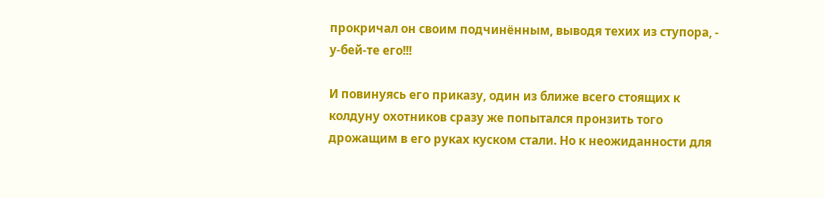прокричал он своим подчинённым, выводя техих из ступора, - у-бей-те его!!!

И повинуясь его приказу, один из ближе всего стоящих к колдуну охотников сразу же попытался пронзить того дрожащим в его руках куском стали. Но к неожиданности для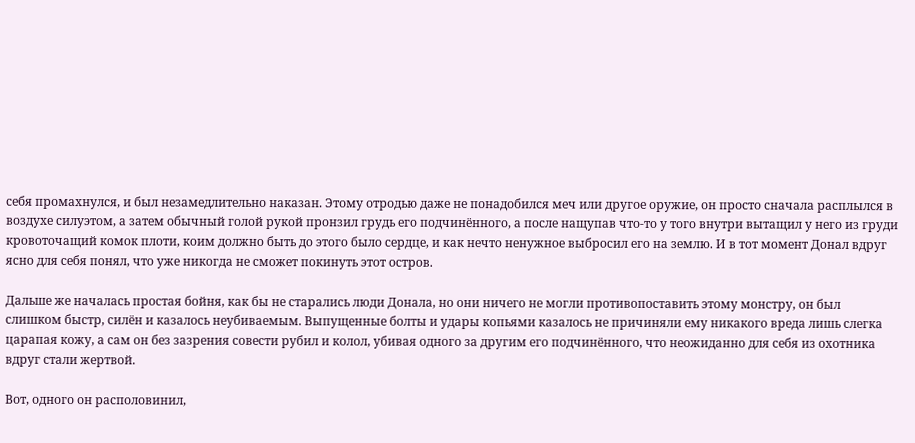себя промахнулся, и был незамедлительно наказан. Этому отродью даже не понадобился меч или другое оружие, он просто сначала расплылся в воздухе силуэтом, а затем обычный голой рукой пронзил грудь его подчинённого, а после нащупав что-то у того внутри вытащил у него из груди кровоточащий комок плоти, коим должно быть до этого было сердце, и как нечто ненужное выбросил его на землю. И в тот момент Донал вдруг ясно для себя понял, что уже никогда не сможет покинуть этот остров.

Дальше же началась простая бойня, как бы не старались люди Донала, но они ничего не могли противопоставить этому монстру, он был слишком быстр, силён и казалось неубиваемым. Выпущенные болты и удары копьями казалось не причиняли ему никакого вреда лишь слегка царапая кожу, а сам он без зазрения совести рубил и колол, убивая одного за другим его подчинённого, что неожиданно для себя из охотника вдруг стали жертвой.

Вот, одного он располовинил,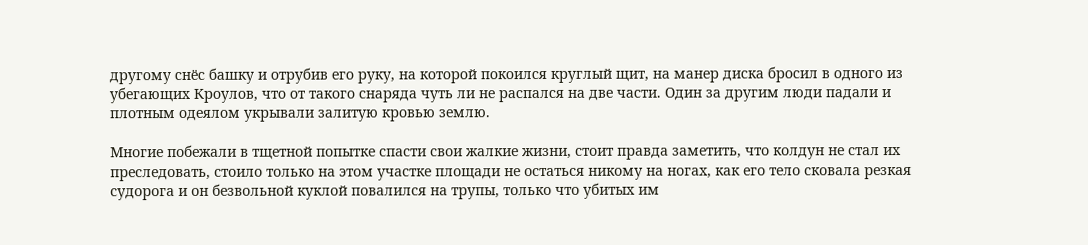другому снёс башку и отрубив его руку, на которой покоился круглый щит, на манер диска бросил в одного из убегающих Кроулов, что от такого снаряда чуть ли не распался на две части. Один за другим люди падали и плотным одеялом укрывали залитую кровью землю.

Многие побежали в тщетной попытке спасти свои жалкие жизни, стоит правда заметить, что колдун не стал их преследовать, стоило только на этом участке площади не остаться никому на ногах, как его тело сковала резкая судорога и он безвольной куклой повалился на трупы, только что убитых им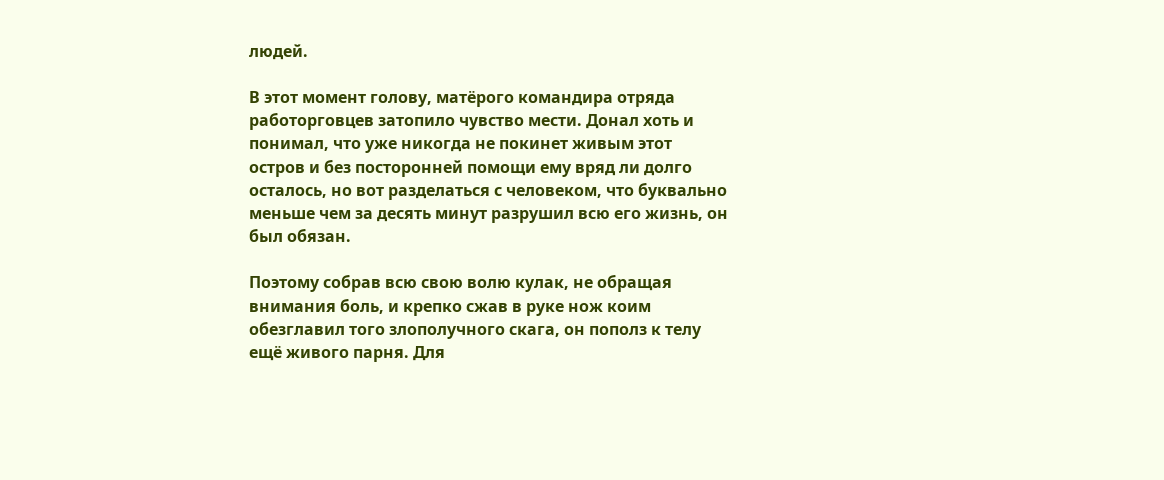людей.

В этот момент голову, матёрого командира отряда работорговцев затопило чувство мести. Донал хоть и понимал, что уже никогда не покинет живым этот остров и без посторонней помощи ему вряд ли долго осталось, но вот разделаться с человеком, что буквально меньше чем за десять минут разрушил всю его жизнь, он был обязан.

Поэтому собрав всю свою волю кулак, не обращая внимания боль, и крепко сжав в руке нож коим обезглавил того злополучного скага, он пополз к телу ещё живого парня. Для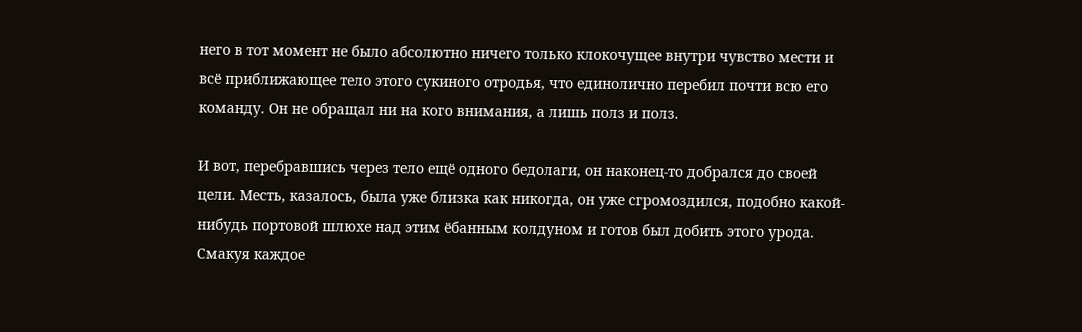него в тот момент не было абсолютно ничего только клокочущее внутри чувство мести и всё приближающее тело этого сукиного отродья, что единолично перебил почти всю его команду. Он не обращал ни на кого внимания, а лишь полз и полз.

И вот, перебравшись через тело ещё одного бедолаги, он наконец-то добрался до своей цели. Месть, казалось, была уже близка как никогда, он уже сгромоздился, подобно какой-нибудь портовой шлюхе над этим ёбанным колдуном и готов был добить этого урода. Смакуя каждое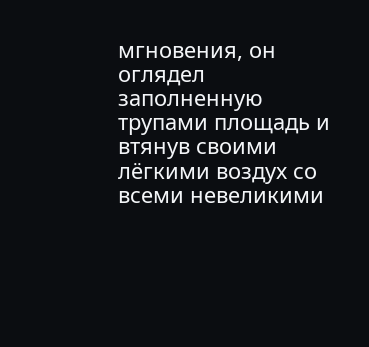мгновения, он оглядел заполненную трупами площадь и втянув своими лёгкими воздух со всеми невеликими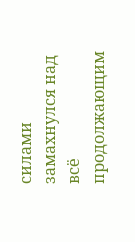силами замахнулся над всё продолжающим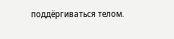поддёргиваться телом.